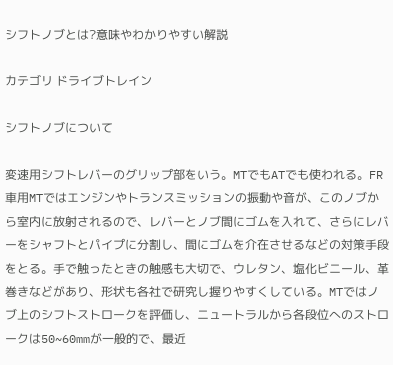シフトノブとは?意味やわかりやすい解説

カテゴリ ドライブトレイン

シフトノブについて

変速用シフトレバーのグリップ部をいう。MTでもATでも使われる。FR車用MTではエンジンやトランスミッションの振動や音が、このノブから室内に放射されるので、レバーとノブ間にゴムを入れて、さらにレバーをシャフトとパイプに分割し、間にゴムを介在させるなどの対策手段をとる。手で触ったときの触感も大切で、ウレタン、塩化ビニール、革巻きなどがあり、形状も各社で研究し握りやすくしている。MTではノブ上のシフトストロークを評価し、ニュートラルから各段位へのストロークは50~60mmが一般的で、最近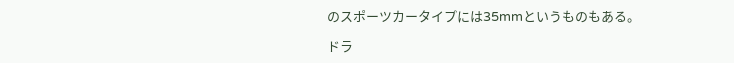のスポーツカータイプには35mmというものもある。

ドラ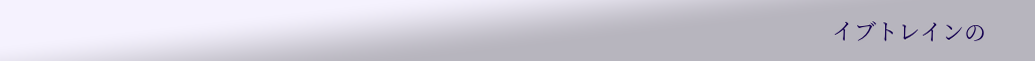イブトレインの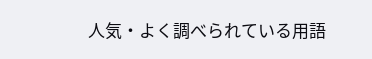人気・よく調べられている用語